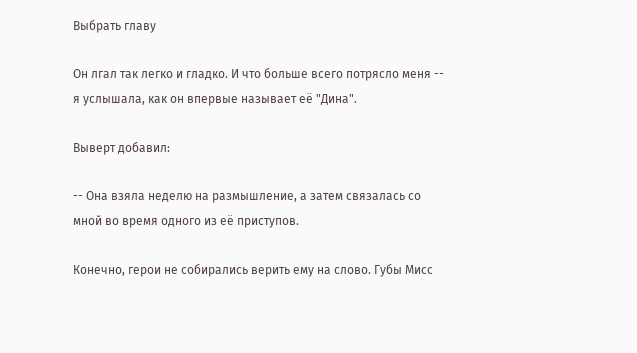Выбрать главу

Он лгал так легко и гладко. И что больше всего потрясло меня -- я услышала, как он впервые называет её "Дина".

Выверт добавил:

-- Она взяла неделю на размышление, а затем связалась со мной во время одного из её приступов.

Конечно, герои не собирались верить ему на слово. Губы Мисс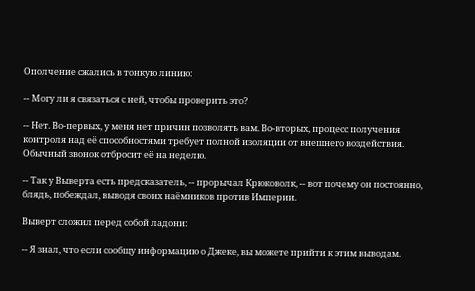Ополчение сжались в тонкую линию:

-- Могу ли я связаться с ней, чтобы проверить это?

-- Нет. Во-первых, у меня нет причин позволять вам. Во-вторых, процесс получения контроля над её способностями требует полной изоляции от внешнего воздействия. Обычный звонок отбросит её на неделю.

-- Так у Выверта есть предсказатель, -- прорычал Крюковолк, -- вот почему он постоянно, блядь, побеждал, выводя своих наёмников против Империи.

Выверт сложил перед собой ладони:

-- Я знал, что если сообщу информацию о Джеке, вы можете прийти к этим выводам.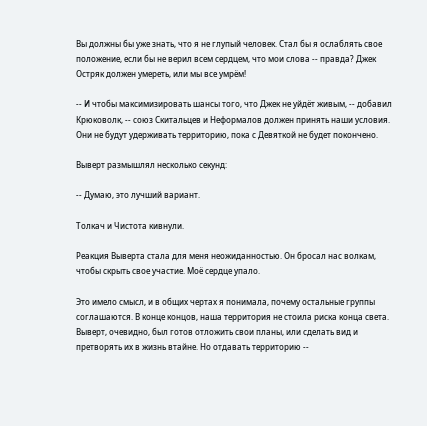Вы должны бы уже знать, что я не глупый человек. Стал бы я ослаблять свое положение, если бы не верил всем сердцем, что мои слова -- правда? Джек Остряк должен умереть, или мы все умрём!

-- И чтобы максимизировать шансы того, что Джек не уйдёт живым, -- добавил Крюковолк, -- союз Скитальцев и Неформалов должен принять наши условия. Они не будут удерживать территорию, пока с Девяткой не будет покончено.

Выверт размышлял несколько секунд:

-- Думаю, это лучший вариант.

Толкач и Чистота кивнули.

Реакция Выверта стала для меня неожиданностью. Он бросал нас волкам, чтобы скрыть свое участие. Моё сердце упало.

Это имело смысл, и в общих чертах я понимала, почему остальные группы соглашаются. В конце концов, наша территория не стоила риска конца света. Выверт, очевидно, был готов отложить свои планы, или сделать вид и претворять их в жизнь втайне. Но отдавать территорию --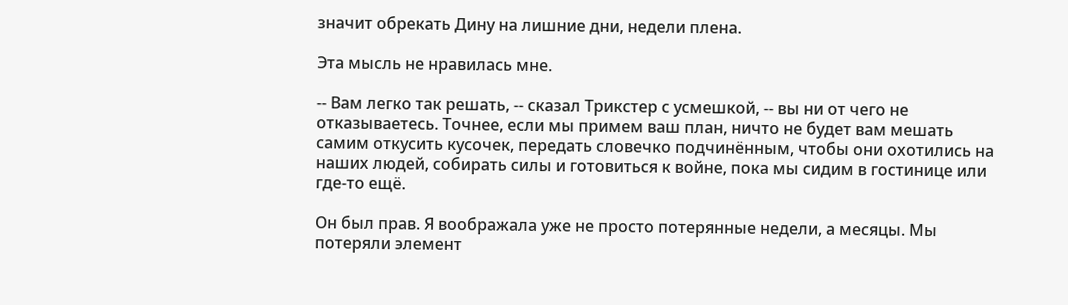значит обрекать Дину на лишние дни, недели плена.

Эта мысль не нравилась мне.

-- Вам легко так решать, -- сказал Трикстер с усмешкой, -- вы ни от чего не отказываетесь. Точнее, если мы примем ваш план, ничто не будет вам мешать самим откусить кусочек, передать словечко подчинённым, чтобы они охотились на наших людей, собирать силы и готовиться к войне, пока мы сидим в гостинице или где-то ещё.

Он был прав. Я воображала уже не просто потерянные недели, а месяцы. Мы потеряли элемент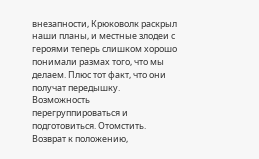внезапности, Крюковолк раскрыл наши планы, и местные злодеи с героями теперь слишком хорошо понимали размах того, что мы делаем. Плюс тот факт, что они получат передышку. Возможность перегруппироваться и подготовиться. Отомстить. Возврат к положению,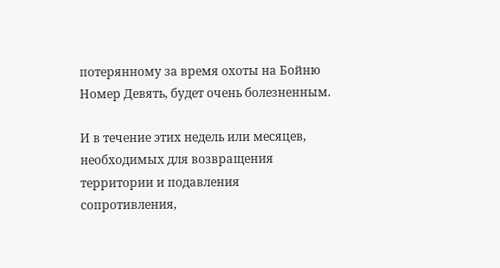потерянному за время охоты на Бойню Номер Девять, будет очень болезненным.

И в течение этих недель или месяцев, необходимых для возвращения территории и подавления сопротивления,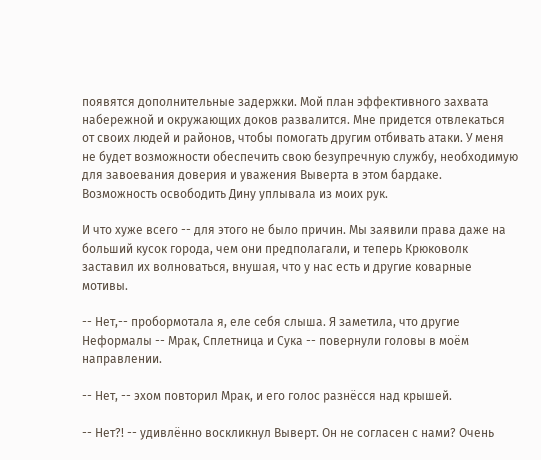появятся дополнительные задержки. Мой план эффективного захвата набережной и окружающих доков развалится. Мне придется отвлекаться от своих людей и районов, чтобы помогать другим отбивать атаки. У меня не будет возможности обеспечить свою безупречную службу, необходимую для завоевания доверия и уважения Выверта в этом бардаке. Возможность освободить Дину уплывала из моих рук.

И что хуже всего -- для этого не было причин. Мы заявили права даже на больший кусок города, чем они предполагали, и теперь Крюковолк заставил их волноваться, внушая, что у нас есть и другие коварные мотивы.

-- Нет,-- пробормотала я, еле себя слыша. Я заметила, что другие Неформалы -- Мрак, Сплетница и Сука -- повернули головы в моём направлении.

-- Нет, -- эхом повторил Мрак, и его голос разнёсся над крышей.

-- Нет?! -- удивлённо воскликнул Выверт. Он не согласен с нами? Очень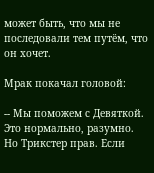может быть, что мы не последовали тем путём, что он хочет.

Мрак покачал головой:

-- Мы поможем с Девяткой. Это нормально, разумно. Но Трикстер прав. Если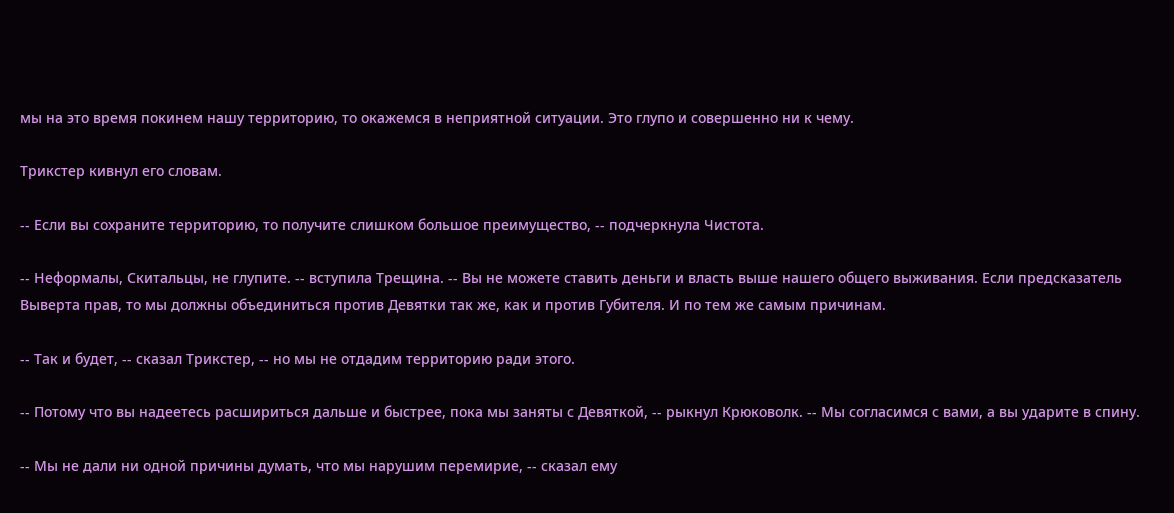мы на это время покинем нашу территорию, то окажемся в неприятной ситуации. Это глупо и совершенно ни к чему.

Трикстер кивнул его словам.

-- Если вы сохраните территорию, то получите слишком большое преимущество, -- подчеркнула Чистота.

-- Неформалы, Скитальцы, не глупите. -- вступила Трещина. -- Вы не можете ставить деньги и власть выше нашего общего выживания. Если предсказатель Выверта прав, то мы должны объединиться против Девятки так же, как и против Губителя. И по тем же самым причинам.

-- Так и будет, -- сказал Трикстер, -- но мы не отдадим территорию ради этого.

-- Потому что вы надеетесь расшириться дальше и быстрее, пока мы заняты с Девяткой, -- рыкнул Крюковолк. -- Мы согласимся с вами, а вы ударите в спину.

-- Мы не дали ни одной причины думать, что мы нарушим перемирие, -- сказал ему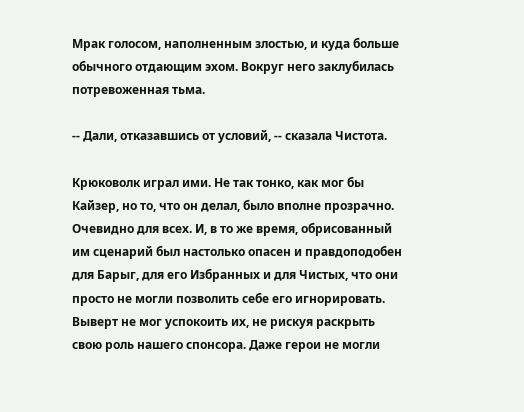Мрак голосом, наполненным злостью, и куда больше обычного отдающим эхом. Вокруг него заклубилась потревоженная тьма.

-- Дали, отказавшись от условий, -- сказала Чистота.

Крюковолк играл ими. Не так тонко, как мог бы Кайзер, но то, что он делал, было вполне прозрачно. Очевидно для всех. И, в то же время, обрисованный им сценарий был настолько опасен и правдоподобен для Барыг, для его Избранных и для Чистых, что они просто не могли позволить себе его игнорировать. Выверт не мог успокоить их, не рискуя раскрыть свою роль нашего спонсора. Даже герои не могли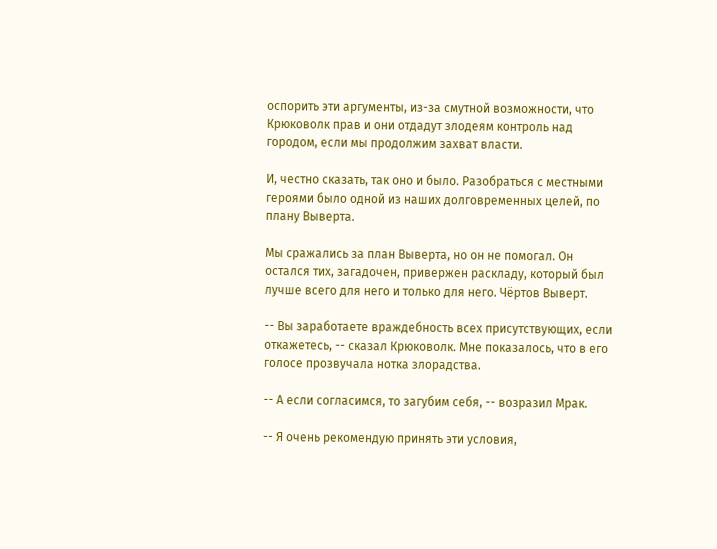оспорить эти аргументы, из-за смутной возможности, что Крюковолк прав и они отдадут злодеям контроль над городом, если мы продолжим захват власти.

И, честно сказать, так оно и было. Разобраться с местными героями было одной из наших долговременных целей, по плану Выверта.

Мы сражались за план Выверта, но он не помогал. Он остался тих, загадочен, привержен раскладу, который был лучше всего для него и только для него. Чёртов Выверт.

-- Вы заработаете враждебность всех присутствующих, если откажетесь, -- сказал Крюковолк. Мне показалось, что в его голосе прозвучала нотка злорадства.

-- А если согласимся, то загубим себя, -- возразил Мрак.

-- Я очень рекомендую принять эти условия,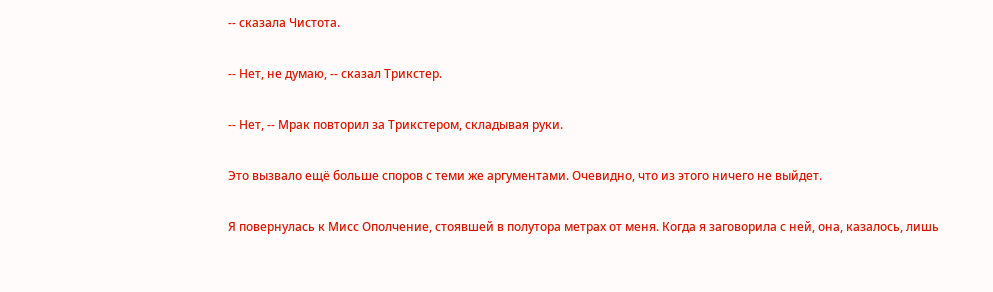-- сказала Чистота.

-- Нет, не думаю, -- сказал Трикстер.

-- Нет, -- Мрак повторил за Трикстером, складывая руки.

Это вызвало ещё больше споров с теми же аргументами. Очевидно, что из этого ничего не выйдет.

Я повернулась к Мисс Ополчение, стоявшей в полутора метрах от меня. Когда я заговорила с ней, она, казалось, лишь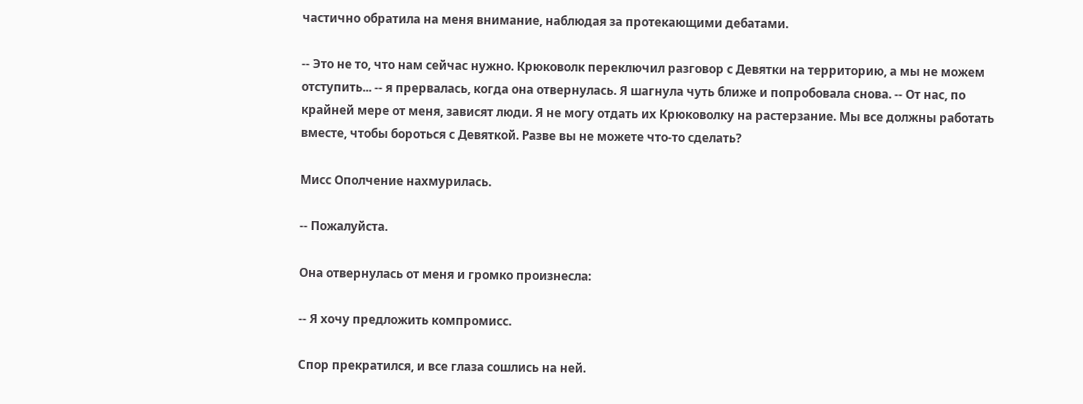частично обратила на меня внимание, наблюдая за протекающими дебатами.

-- Это не то, что нам сейчас нужно. Крюковолк переключил разговор с Девятки на территорию, а мы не можем отступить... -- я прервалась, когда она отвернулась. Я шагнула чуть ближе и попробовала снова. -- От нас, по крайней мере от меня, зависят люди. Я не могу отдать их Крюковолку на растерзание. Мы все должны работать вместе, чтобы бороться с Девяткой. Разве вы не можете что-то сделать?

Мисс Ополчение нахмурилась.

-- Пожалуйста.

Она отвернулась от меня и громко произнесла:

-- Я хочу предложить компромисс.

Спор прекратился, и все глаза сошлись на ней.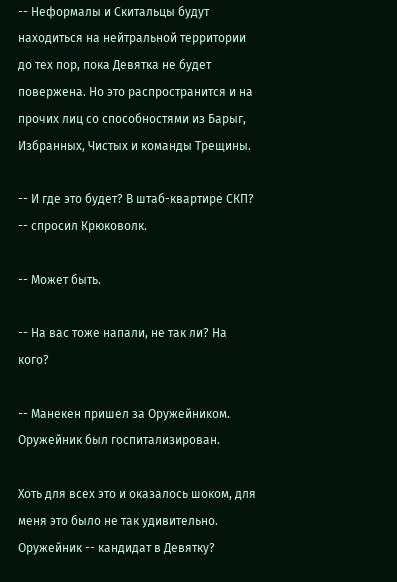-- Неформалы и Скитальцы будут находиться на нейтральной территории до тех пор, пока Девятка не будет повержена. Но это распространится и на прочих лиц со способностями из Барыг, Избранных, Чистых и команды Трещины.

-- И где это будет? В штаб-квартире СКП? -- спросил Крюковолк.

-- Может быть.

-- На вас тоже напали, не так ли? На кого?

-- Манекен пришел за Оружейником. Оружейник был госпитализирован.

Хоть для всех это и оказалось шоком, для меня это было не так удивительно. Оружейник -- кандидат в Девятку?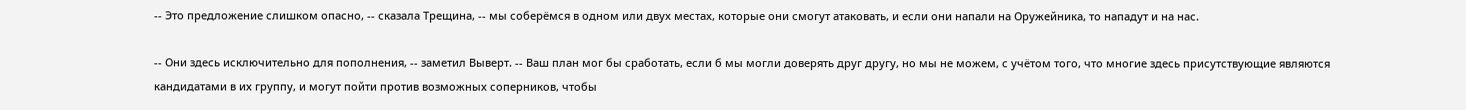-- Это предложение слишком опасно, -- сказала Трещина, -- мы соберёмся в одном или двух местах, которые они смогут атаковать, и если они напали на Оружейника, то нападут и на нас.

-- Они здесь исключительно для пополнения, -- заметил Выверт. -- Ваш план мог бы сработать, если б мы могли доверять друг другу, но мы не можем, с учётом того, что многие здесь присутствующие являются кандидатами в их группу, и могут пойти против возможных соперников, чтобы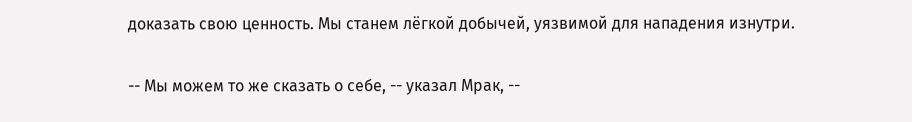доказать свою ценность. Мы станем лёгкой добычей, уязвимой для нападения изнутри.

-- Мы можем то же сказать о себе, -- указал Мрак, --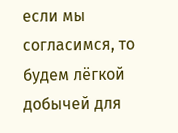если мы согласимся, то будем лёгкой добычей для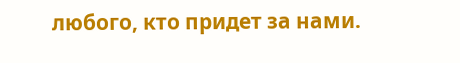любого, кто придет за нами.